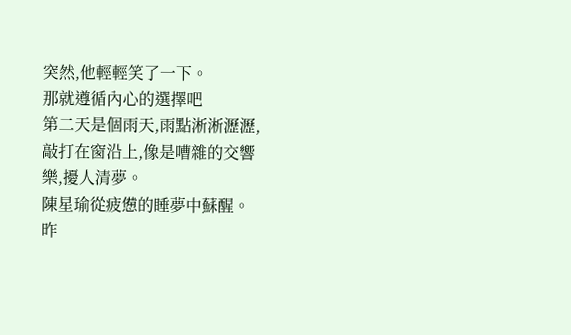突然,他輕輕笑了一下。
那就遵循內心的選擇吧
第二天是個雨天,雨點淅淅瀝瀝,敲打在窗沿上,像是嘈雜的交響樂,擾人清夢。
陳星瑜從疲憊的睡夢中蘇醒。
昨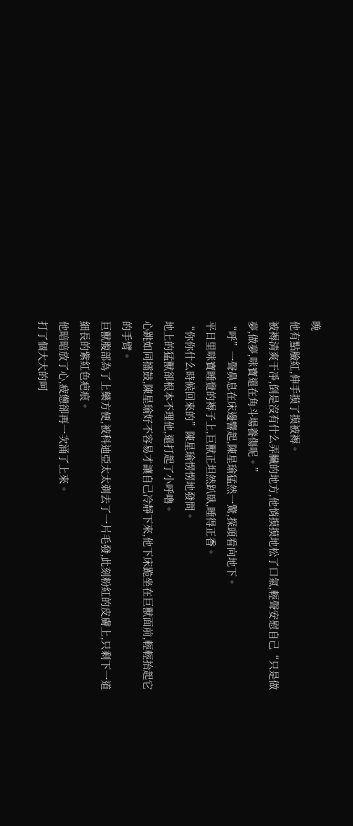晚
他有點臉紅,伸手摸了摸被褥。
被褥清爽干凈,倒是沒有什么弄臟的地方,他悄摸摸地松了口氣,輕聲安慰自己“只是做夢,做夢,咪寶還在角斗場養傷呢。”
“呼”一聲鼻息在床邊響起,陳星瑜猛然一驚,探頭看向地下。
平日里咪寶睡覺的褥子上,巨獸正坦然趴臥,睡得正香。
“你你什么時候回來的”陳星瑜愣愣地發問。
地上的猛獸卻根本不理他,還打起了小呼嚕。
心跳如同擂鼓,陳星瑜好不容易才讓自己冷靜下來,他下床跪坐在巨獸面前,輕輕抬起它的手臂。
巨獸腹部為了上藥方便,被科迪亞太太剃去了一片毛發,此刻粉紅的皮膚上,只剩下一道細長的紫紅色疤痕。
他暗暗放了心,疲憊卻再一次涌了上來。
打了個大大的呵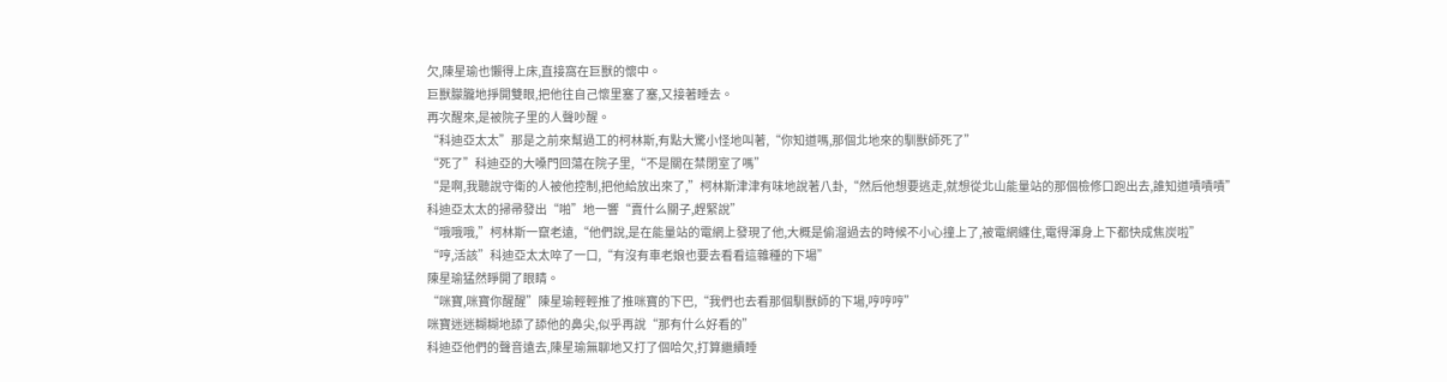欠,陳星瑜也懶得上床,直接窩在巨獸的懷中。
巨獸朦朧地掙開雙眼,把他往自己懷里塞了塞,又接著睡去。
再次醒來,是被院子里的人聲吵醒。
“科迪亞太太”那是之前來幫過工的柯林斯,有點大驚小怪地叫著,“你知道嗎,那個北地來的馴獸師死了”
“死了”科迪亞的大嗓門回蕩在院子里,“不是關在禁閉室了嗎”
“是啊,我聽說守衛的人被他控制,把他給放出來了,”柯林斯津津有味地說著八卦,“然后他想要逃走,就想從北山能量站的那個檢修口跑出去,誰知道嘖嘖嘖”
科迪亞太太的掃帚發出“啪”地一響“賣什么關子,趕緊說”
“哦哦哦,”柯林斯一竄老遠,“他們說,是在能量站的電網上發現了他,大概是偷溜過去的時候不小心撞上了,被電網纏住,電得渾身上下都快成焦炭啦”
“哼,活該”科迪亞太太啐了一口,“有沒有車老娘也要去看看這雜種的下場”
陳星瑜猛然睜開了眼睛。
“咪寶,咪寶你醒醒”陳星瑜輕輕推了推咪寶的下巴,“我們也去看那個馴獸師的下場,哼哼哼”
咪寶迷迷糊糊地舔了舔他的鼻尖,似乎再說“那有什么好看的”
科迪亞他們的聲音遠去,陳星瑜無聊地又打了個哈欠,打算繼續睡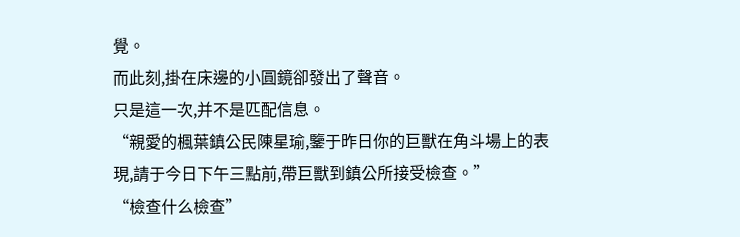覺。
而此刻,掛在床邊的小圓鏡卻發出了聲音。
只是這一次,并不是匹配信息。
“親愛的楓葉鎮公民陳星瑜,鑒于昨日你的巨獸在角斗場上的表現,請于今日下午三點前,帶巨獸到鎮公所接受檢查。”
“檢查什么檢查”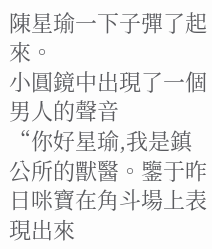陳星瑜一下子彈了起來。
小圓鏡中出現了一個男人的聲音
“你好星瑜,我是鎮公所的獸醫。鑒于昨日咪寶在角斗場上表現出來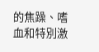的焦躁、嗜血和特別激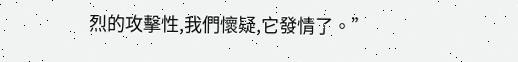烈的攻擊性,我們懷疑,它發情了。”